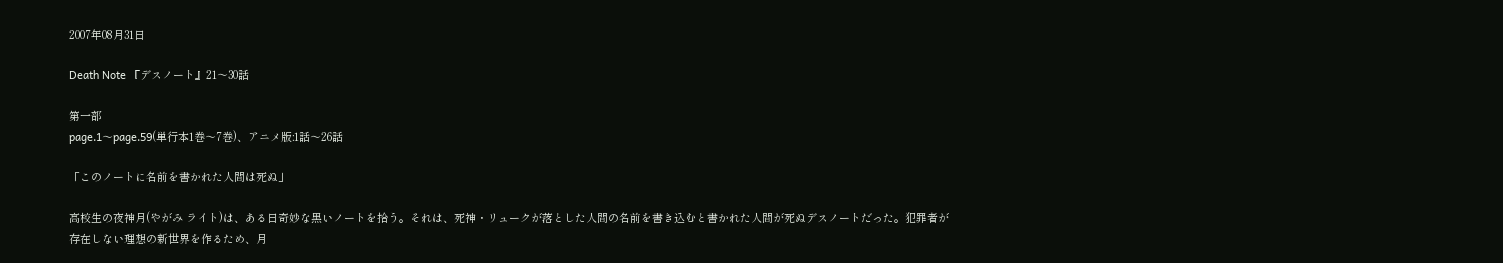2007年08月31日

Death Note 『デスノート』21〜30話

第一部
page.1〜page.59(単行本1巻〜7巻)、アニメ版:1話〜26話

「このノートに名前を書かれた人間は死ぬ」

高校生の夜神月(やがみ ライト)は、ある日奇妙な黒いノートを拾う。それは、死神・リュークが落とした人間の名前を書き込むと書かれた人間が死ぬデスノートだった。犯罪者が存在しない理想の新世界を作るため、月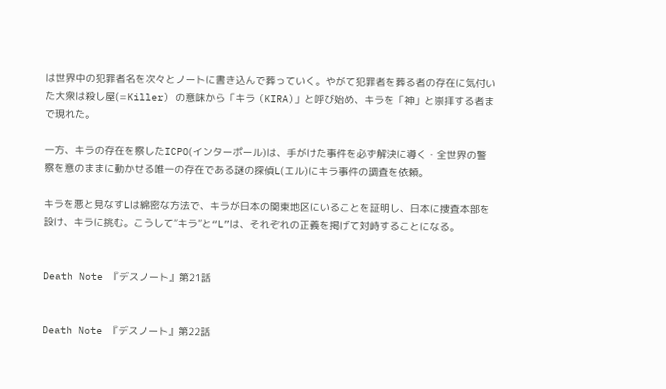は世界中の犯罪者名を次々とノートに書き込んで葬っていく。やがて犯罪者を葬る者の存在に気付いた大衆は殺し屋(=Killer) の意味から「キラ (KIRA)」と呼び始め、キラを「神」と崇拝する者まで現れた。

一方、キラの存在を察したICPO(インターポール)は、手がけた事件を必ず解決に導く・全世界の警察を意のままに動かせる唯一の存在である謎の探偵L(エル)にキラ事件の調査を依頼。

キラを悪と見なすLは綿密な方法で、キラが日本の関東地区にいることを証明し、日本に捜査本部を設け、キラに挑む。こうして“キラ”と“L”は、それぞれの正義を掲げて対峙することになる。


Death Note 『デスノート』第21話


Death Note 『デスノート』第22話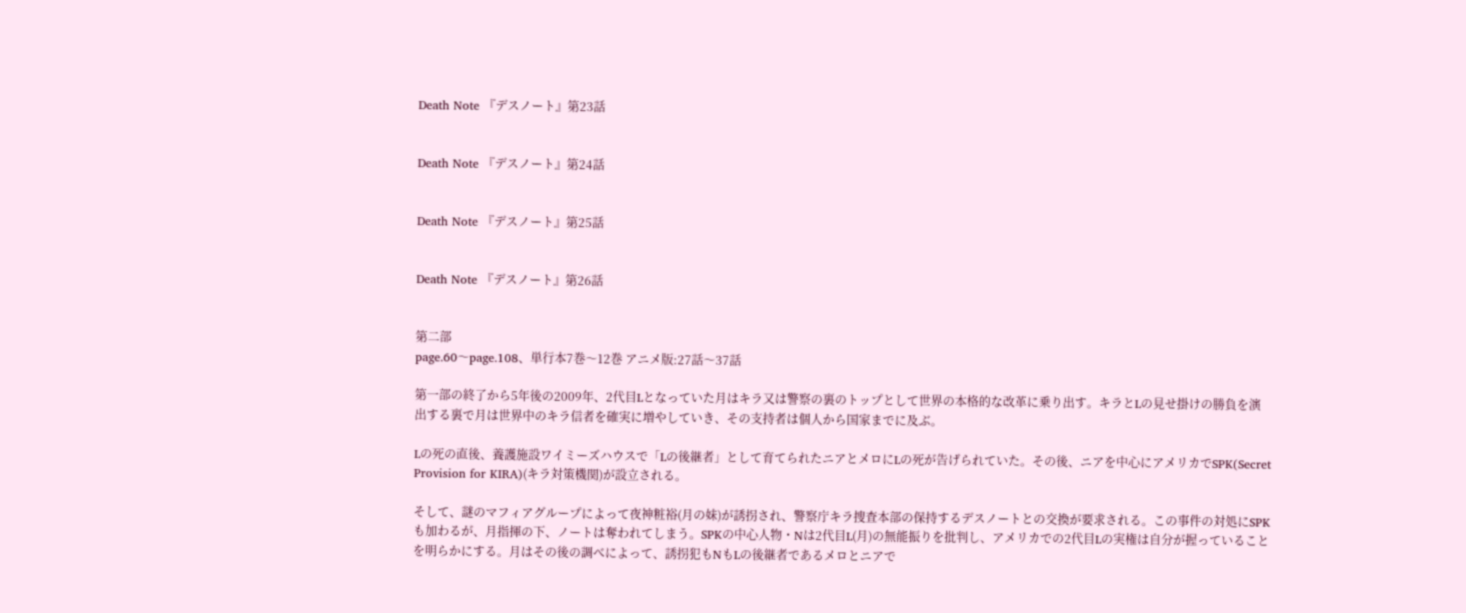Death Note 『デスノート』第23話


Death Note 『デスノート』第24話


Death Note 『デスノート』第25話


Death Note 『デスノート』第26話


第二部
page.60〜page.108、単行本7巻〜12巻 アニメ版:27話〜37話

第一部の終了から5年後の2009年、2代目Lとなっていた月はキラ又は警察の裏のトップとして世界の本格的な改革に乗り出す。キラとLの見せ掛けの勝負を演出する裏で月は世界中のキラ信者を確実に増やしていき、その支持者は個人から国家までに及ぶ。

Lの死の直後、養護施設ワイミーズハウスで「Lの後継者」として育てられたニアとメロにLの死が告げられていた。その後、ニアを中心にアメリカでSPK(Secret Provision for KIRA)(キラ対策機関)が設立される。

そして、謎のマフィアグループによって夜神粧裕(月の妹)が誘拐され、警察庁キラ捜査本部の保持するデスノートとの交換が要求される。この事件の対処にSPKも加わるが、月指揮の下、ノートは奪われてしまう。SPKの中心人物・Nは2代目L(月)の無能振りを批判し、アメリカでの2代目Lの実権は自分が握っていることを明らかにする。月はその後の調べによって、誘拐犯もNもLの後継者であるメロとニアで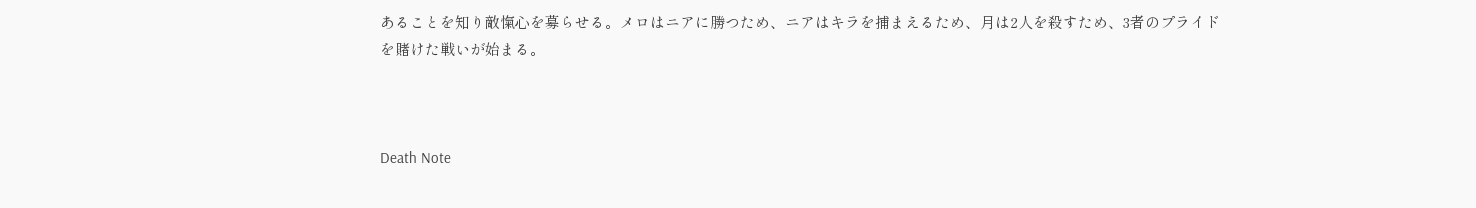あることを知り敵愾心を募らせる。メロはニアに勝つため、ニアはキラを捕まえるため、月は2人を殺すため、3者のプライドを賭けた戦いが始まる。



Death Note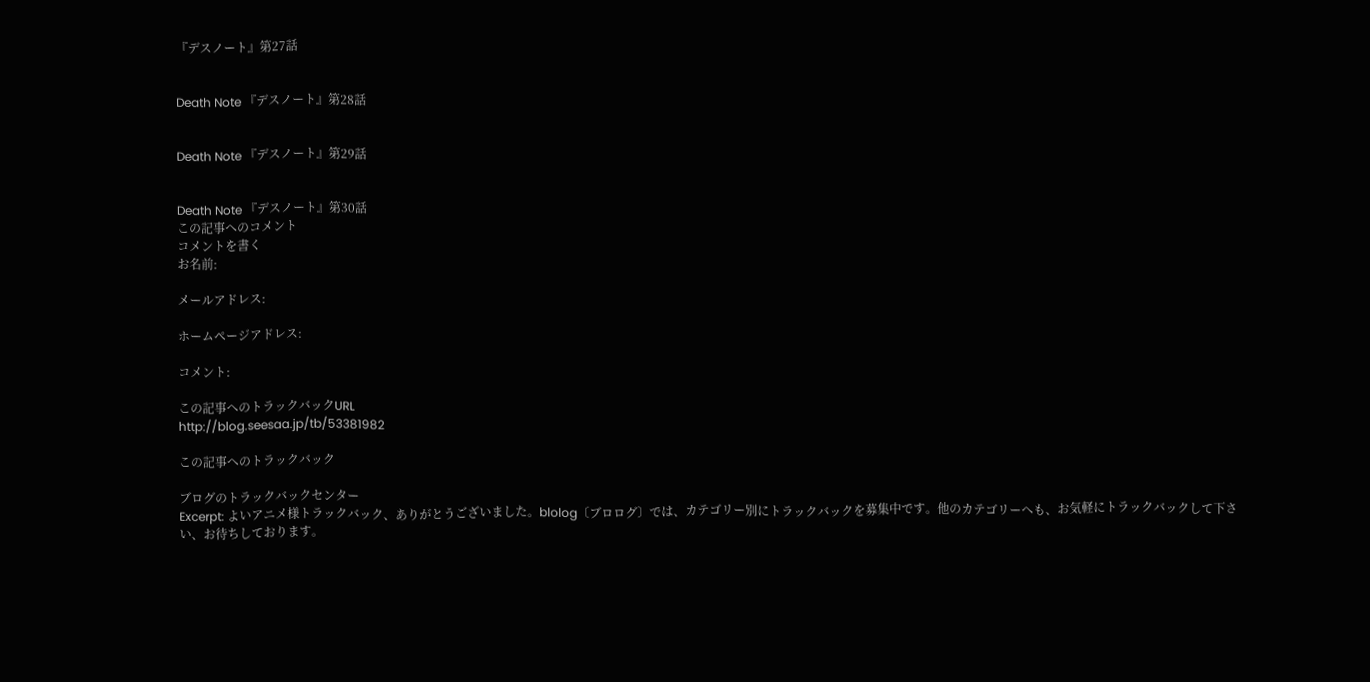『デスノート』第27話


Death Note 『デスノート』第28話


Death Note 『デスノート』第29話


Death Note 『デスノート』第30話
この記事へのコメント
コメントを書く
お名前:

メールアドレス:

ホームページアドレス:

コメント:

この記事へのトラックバックURL
http://blog.seesaa.jp/tb/53381982

この記事へのトラックバック

ブログのトラックバックセンター
Excerpt: よいアニメ様トラックバック、ありがとうございました。blolog〔ブロログ〕では、カテゴリー別にトラックバックを募集中です。他のカテゴリーへも、お気軽にトラックバックして下さい、お待ちしております。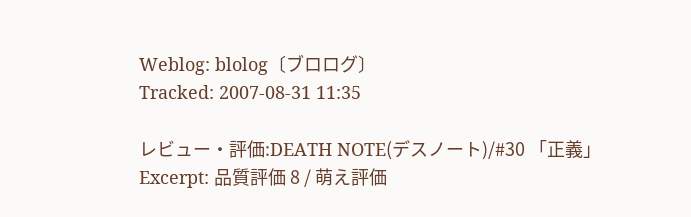Weblog: blolog〔ブロログ〕
Tracked: 2007-08-31 11:35

レビュー・評価:DEATH NOTE(デスノート)/#30 「正義」
Excerpt: 品質評価 8 / 萌え評価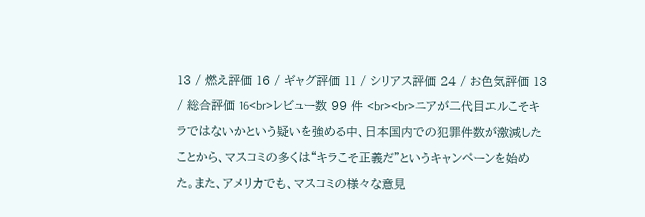13 / 燃え評価 16 / ギャグ評価 11 / シリアス評価 24 / お色気評価 13 / 総合評価 16<br>レビュー数 99 件 <br><br>ニアが二代目エルこそキラではないかという疑いを強める中、日本国内での犯罪件数が激減したことから、マスコミの多くは“キラこそ正義だ”というキャンペーンを始めた。また、アメリカでも、マスコミの様々な意見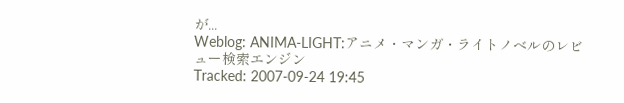が...
Weblog: ANIMA-LIGHT:アニメ・マンガ・ライトノベルのレビュー検索エンジン
Tracked: 2007-09-24 19:45